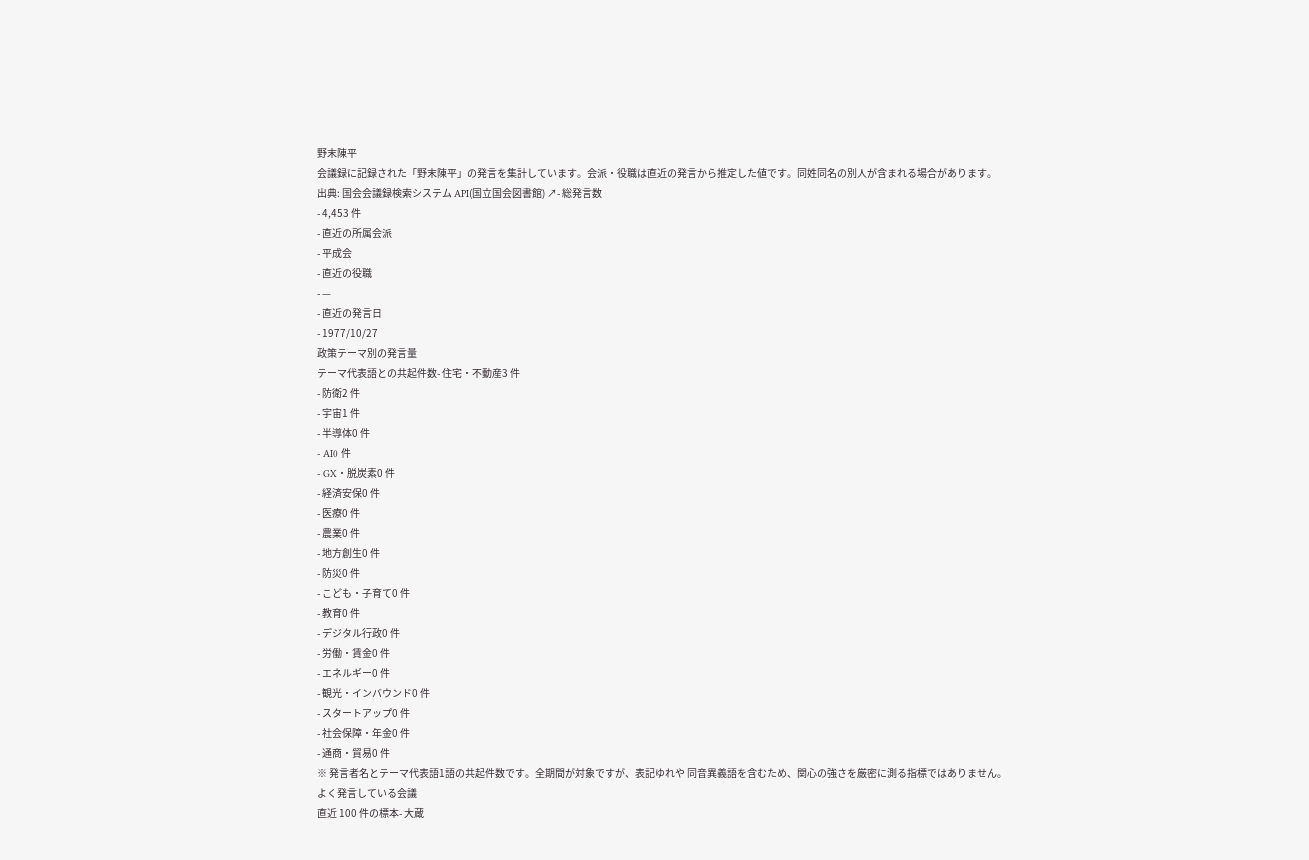野末陳平
会議録に記録された「野末陳平」の発言を集計しています。会派・役職は直近の発言から推定した値です。同姓同名の別人が含まれる場合があります。
出典: 国会会議録検索システム API(国立国会図書館) ↗- 総発言数
- 4,453 件
- 直近の所属会派
- 平成会
- 直近の役職
- —
- 直近の発言日
- 1977/10/27
政策テーマ別の発言量
テーマ代表語との共起件数- 住宅・不動産3 件
- 防衛2 件
- 宇宙1 件
- 半導体0 件
- AI0 件
- GX・脱炭素0 件
- 経済安保0 件
- 医療0 件
- 農業0 件
- 地方創生0 件
- 防災0 件
- こども・子育て0 件
- 教育0 件
- デジタル行政0 件
- 労働・賃金0 件
- エネルギー0 件
- 観光・インバウンド0 件
- スタートアップ0 件
- 社会保障・年金0 件
- 通商・貿易0 件
※ 発言者名とテーマ代表語1語の共起件数です。全期間が対象ですが、表記ゆれや 同音異義語を含むため、関心の強さを厳密に測る指標ではありません。
よく発言している会議
直近 100 件の標本- 大蔵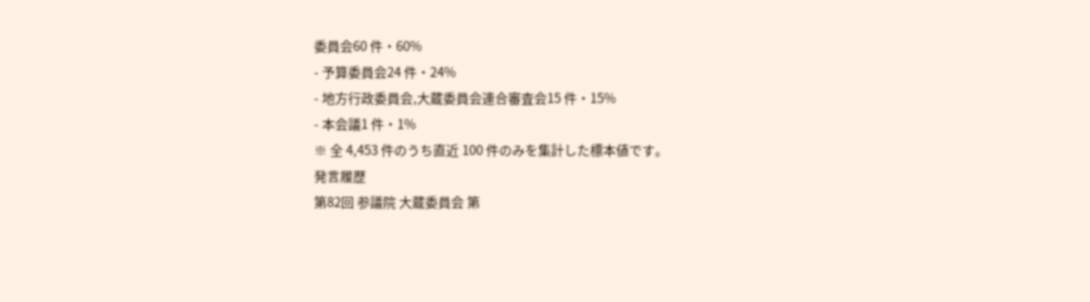委員会60 件・60%
- 予算委員会24 件・24%
- 地方行政委員会,大蔵委員会連合審査会15 件・15%
- 本会議1 件・1%
※ 全 4,453 件のうち直近 100 件のみを集計した標本値です。
発言履歴
第82回 参議院 大蔵委員会 第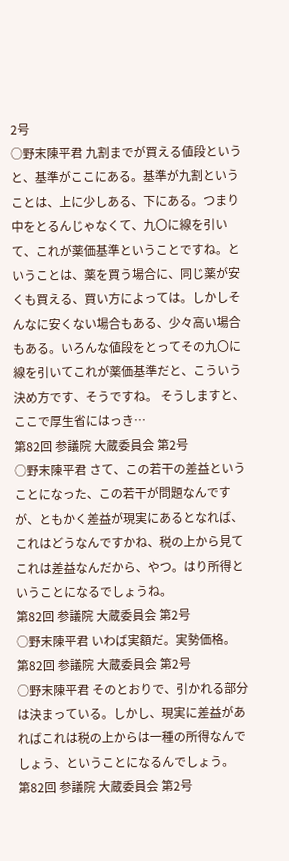2号
○野末陳平君 九割までが買える値段というと、基準がここにある。基準が九割ということは、上に少しある、下にある。つまり中をとるんじゃなくて、九〇に線を引いて、これが薬価基準ということですね。ということは、薬を買う場合に、同じ薬が安くも買える、買い方によっては。しかしそんなに安くない場合もある、少々高い場合もある。いろんな値段をとってその九〇に線を引いてこれが薬価基準だと、こういう決め方です、そうですね。 そうしますと、ここで厚生省にはっき…
第82回 参議院 大蔵委員会 第2号
○野末陳平君 さて、この若干の差益ということになった、この若干が問題なんですが、ともかく差益が現実にあるとなれば、これはどうなんですかね、税の上から見てこれは差益なんだから、やつ。はり所得ということになるでしょうね。
第82回 参議院 大蔵委員会 第2号
○野末陳平君 いわば実額だ。実勢価格。
第82回 参議院 大蔵委員会 第2号
○野末陳平君 そのとおりで、引かれる部分は決まっている。しかし、現実に差益があればこれは税の上からは一種の所得なんでしょう、ということになるんでしょう。
第82回 参議院 大蔵委員会 第2号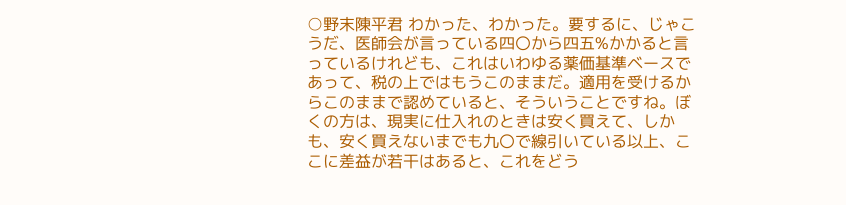○野末陳平君 わかった、わかった。要するに、じゃこうだ、医師会が言っている四〇から四五%かかると言っているけれども、これはいわゆる薬価基準ベースであって、税の上ではもうこのままだ。適用を受けるからこのままで認めていると、そういうことですね。ぼくの方は、現実に仕入れのときは安く買えて、しかも、安く買えないまでも九〇で線引いている以上、ここに差益が若干はあると、これをどう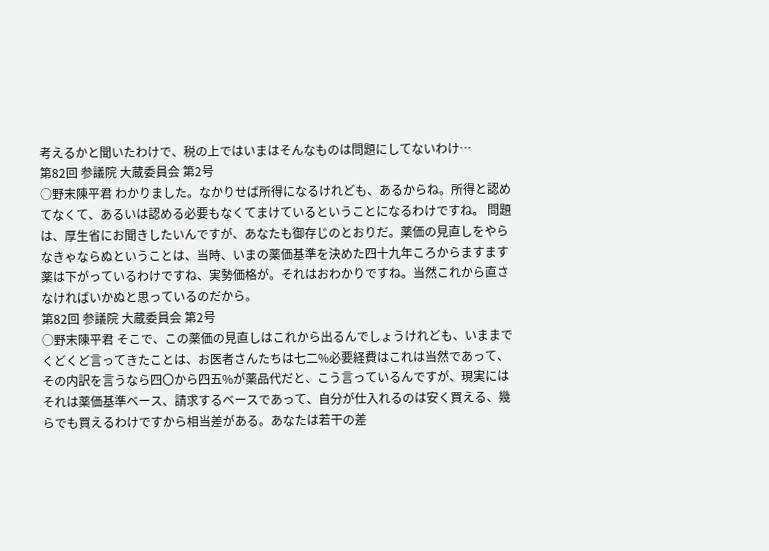考えるかと聞いたわけで、税の上ではいまはそんなものは問題にしてないわけ…
第82回 参議院 大蔵委員会 第2号
○野末陳平君 わかりました。なかりせば所得になるけれども、あるからね。所得と認めてなくて、あるいは認める必要もなくてまけているということになるわけですね。 問題は、厚生省にお聞きしたいんですが、あなたも御存じのとおりだ。薬価の見直しをやらなきゃならぬということは、当時、いまの薬価基準を決めた四十九年ころからますます薬は下がっているわけですね、実勢価格が。それはおわかりですね。当然これから直さなければいかぬと思っているのだから。
第82回 参議院 大蔵委員会 第2号
○野末陳平君 そこで、この薬価の見直しはこれから出るんでしょうけれども、いままでくどくど言ってきたことは、お医者さんたちは七二%必要経費はこれは当然であって、その内訳を言うなら四〇から四五%が薬品代だと、こう言っているんですが、現実にはそれは薬価基準ベース、請求するベースであって、自分が仕入れるのは安く買える、幾らでも買えるわけですから相当差がある。あなたは若干の差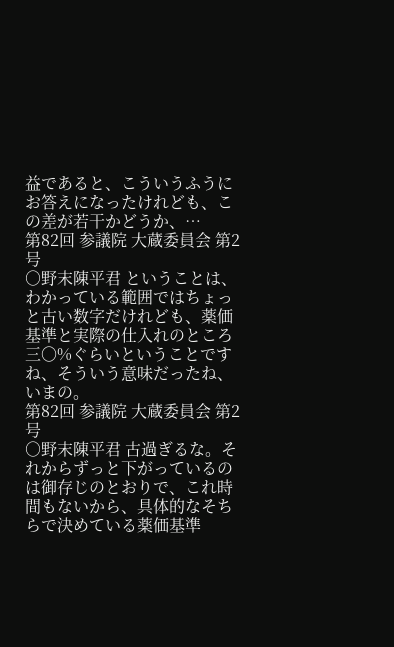益であると、こういうふうにお答えになったけれども、この差が若干かどうか、…
第82回 参議院 大蔵委員会 第2号
○野末陳平君 ということは、わかっている範囲ではちょっと古い数字だけれども、薬価基準と実際の仕入れのところ三〇%ぐらいということですね、そういう意味だったね、いまの。
第82回 参議院 大蔵委員会 第2号
○野末陳平君 古過ぎるな。それからずっと下がっているのは御存じのとおりで、これ時間もないから、具体的なそちらで決めている薬価基準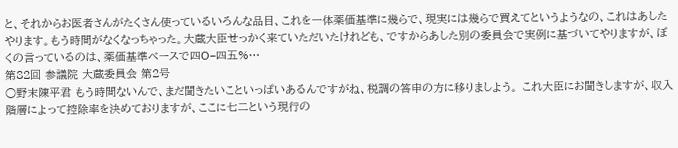と、それからお医者さんがたくさん使っているいろんな品目、これを一体薬価基準に幾らで、現実には幾らで買えてというようなの、これはあしたやります。もう時間がなくなっちゃった。大蔵大臣せっかく来ていただいたけれども、ですからあした別の委員会で実例に基づいてやりますが、ぼくの言っているのは、薬価基準ベースで四O−四五%…
第82回 参議院 大蔵委員会 第2号
○野末陳平君 もう時間ないんで、まだ聞きたいこといっぱいあるんですがね、税調の答申の方に移りましよう。 これ大臣にお聞きしますが、収入階層によって控除率を決めておりますが、ここに七二という現行の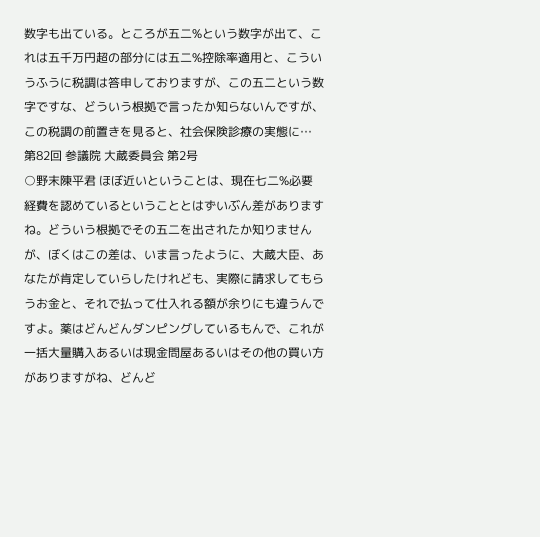数字も出ている。ところが五二%という数字が出て、これは五千万円超の部分には五二%控除率適用と、こういうふうに税調は答申しておりますが、この五二という数字ですな、どういう根拠で言ったか知らないんですが、この税調の前置きを見ると、社会保険診療の実態に…
第82回 参議院 大蔵委員会 第2号
○野末陳平君 ほぼ近いということは、現在七二%必要経費を認めているということとはずいぶん差がありますね。どういう根拠でその五二を出されたか知りませんが、ぼくはこの差は、いま言ったように、大蔵大臣、あなたが肯定していらしたけれども、実際に請求してもらうお金と、それで払って仕入れる額が余りにも違うんですよ。薬はどんどんダンピングしているもんで、これが一括大量購入あるいは現金問屋あるいはその他の買い方がありますがね、どんど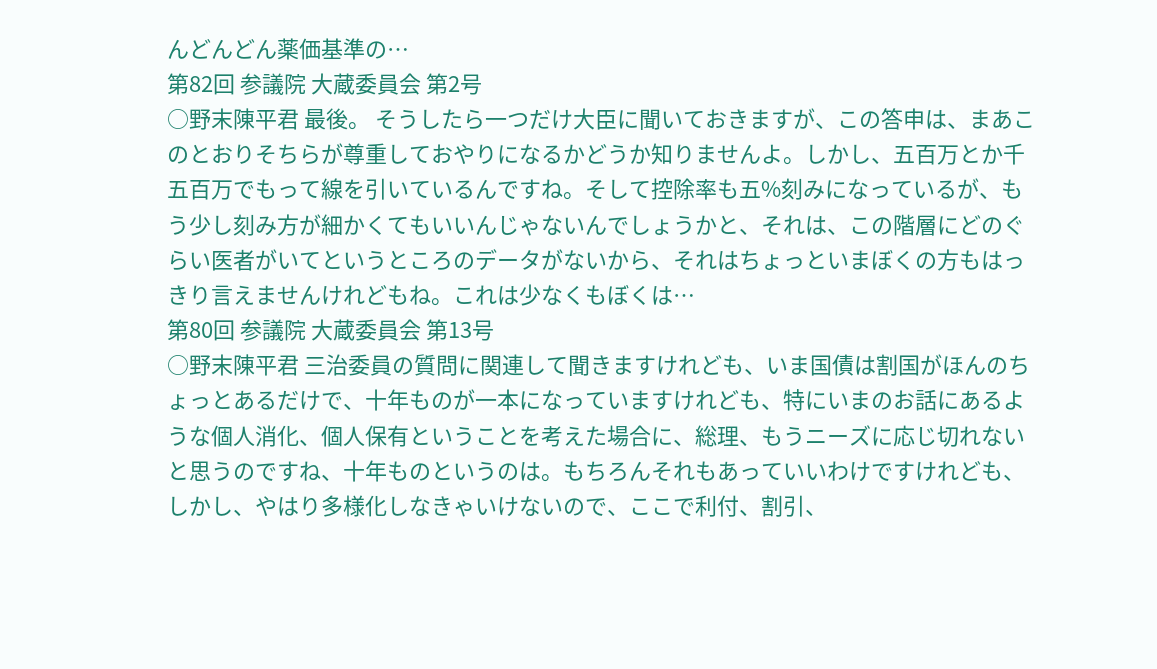んどんどん薬価基準の…
第82回 参議院 大蔵委員会 第2号
○野末陳平君 最後。 そうしたら一つだけ大臣に聞いておきますが、この答申は、まあこのとおりそちらが尊重しておやりになるかどうか知りませんよ。しかし、五百万とか千五百万でもって線を引いているんですね。そして控除率も五%刻みになっているが、もう少し刻み方が細かくてもいいんじゃないんでしょうかと、それは、この階層にどのぐらい医者がいてというところのデータがないから、それはちょっといまぼくの方もはっきり言えませんけれどもね。これは少なくもぼくは…
第80回 参議院 大蔵委員会 第13号
○野末陳平君 三治委員の質問に関連して聞きますけれども、いま国債は割国がほんのちょっとあるだけで、十年ものが一本になっていますけれども、特にいまのお話にあるような個人消化、個人保有ということを考えた場合に、総理、もうニーズに応じ切れないと思うのですね、十年ものというのは。もちろんそれもあっていいわけですけれども、しかし、やはり多様化しなきゃいけないので、ここで利付、割引、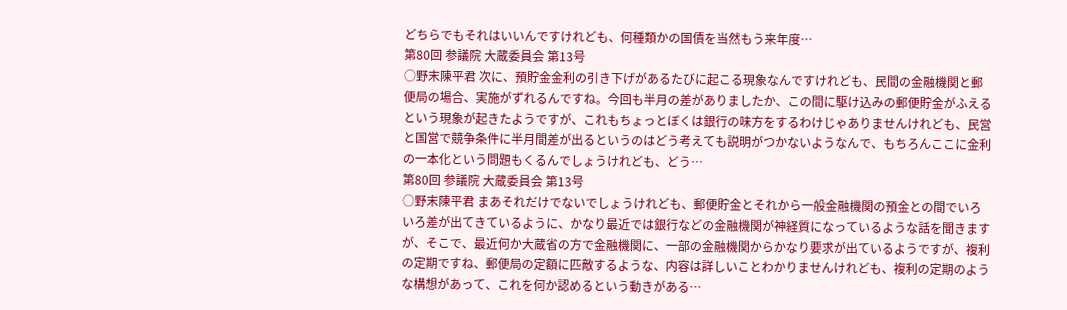どちらでもそれはいいんですけれども、何種類かの国債を当然もう来年度…
第80回 参議院 大蔵委員会 第13号
○野末陳平君 次に、預貯金金利の引き下げがあるたびに起こる現象なんですけれども、民間の金融機関と郵便局の場合、実施がずれるんですね。今回も半月の差がありましたか、この間に駆け込みの郵便貯金がふえるという現象が起きたようですが、これもちょっとぼくは銀行の味方をするわけじゃありませんけれども、民営と国営で競争条件に半月間差が出るというのはどう考えても説明がつかないようなんで、もちろんここに金利の一本化という問題もくるんでしょうけれども、どう…
第80回 参議院 大蔵委員会 第13号
○野末陳平君 まあそれだけでないでしょうけれども、郵便貯金とそれから一般金融機関の預金との間でいろいろ差が出てきているように、かなり最近では銀行などの金融機関が神経質になっているような話を聞きますが、そこで、最近何か大蔵省の方で金融機関に、一部の金融機関からかなり要求が出ているようですが、複利の定期ですね、郵便局の定額に匹敵するような、内容は詳しいことわかりませんけれども、複利の定期のような構想があって、これを何か認めるという動きがある…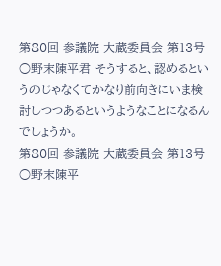第80回 参議院 大蔵委員会 第13号
○野末陳平君 そうすると、認めるというのじゃなくてかなり前向きにいま検討しつつあるというようなことになるんでしょうか。
第80回 参議院 大蔵委員会 第13号
○野末陳平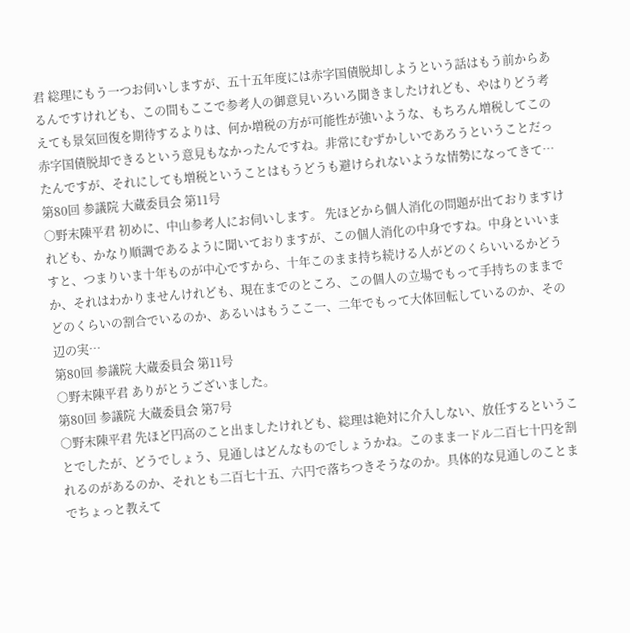君 総理にもう一つお伺いしますが、五十五年度には赤字国債脱却しようという話はもう前からあるんですけれども、この間もここで参考人の御意見いろいろ聞きましたけれども、やはりどう考えても景気回復を期待するよりは、何か増税の方が可能性が強いような、もちろん増税してこの赤字国債脱却できるという意見もなかったんですね。非常にむずかしいであろうということだったんですが、それにしても増税ということはもうどうも避けられないような情勢になってきて…
第80回 参議院 大蔵委員会 第11号
○野末陳平君 初めに、中山参考人にお伺いします。 先ほどから個人消化の問題が出ておりますけれども、かなり順調であるように聞いておりますが、この個人消化の中身ですね。中身といいますと、つまりいま十年ものが中心ですから、十年このまま持ち続ける人がどのくらいいるかどうか、それはわかりませんけれども、現在までのところ、この個人の立場でもって手持ちのままでどのくらいの割合でいるのか、あるいはもうここ一、二年でもって大体回転しているのか、その辺の実…
第80回 参議院 大蔵委員会 第11号
○野末陳平君 ありがとうございました。
第80回 参議院 大蔵委員会 第7号
○野末陳平君 先ほど円高のこと出ましたけれども、総理は絶対に介入しない、放任するということでしたが、どうでしょう、見通しはどんなものでしょうかね。このまま一ドル二百七十円を割れるのがあるのか、それとも二百七十五、六円で落ちつきそうなのか。具体的な見通しのことまでちょっと教えて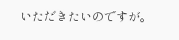いただきたいのですが。